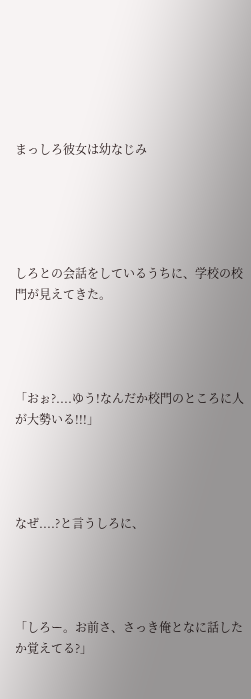まっしろ彼女は幼なじみ





しろとの会話をしているうちに、学校の校門が見えてきた。




「おぉ?....ゆう!なんだか校門のところに人が大勢いる!!!」




なぜ....?と言うしろに、




「しろー。お前さ、さっき俺となに話したか覚えてる?」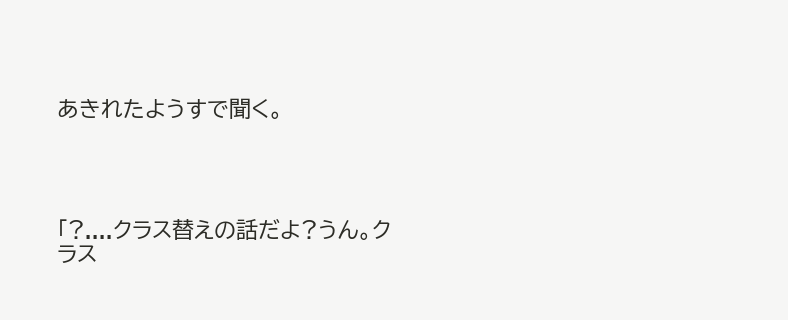あきれたようすで聞く。




「?....クラス替えの話だよ?うん。クラス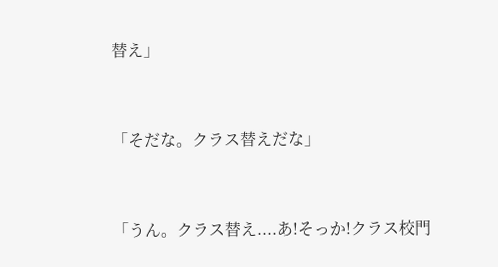替え」




「そだな。クラス替えだな」




「うん。クラス替え....あ!そっか!クラス校門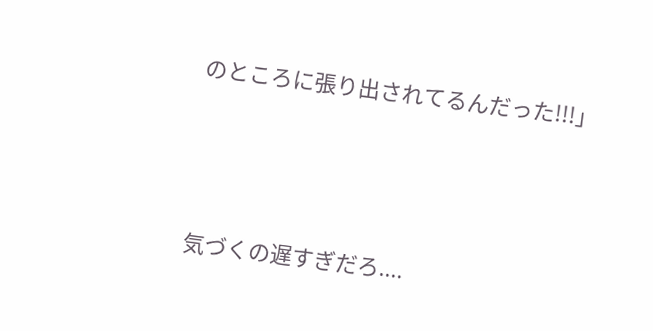のところに張り出されてるんだった!!!」




気づくの遅すぎだろ....